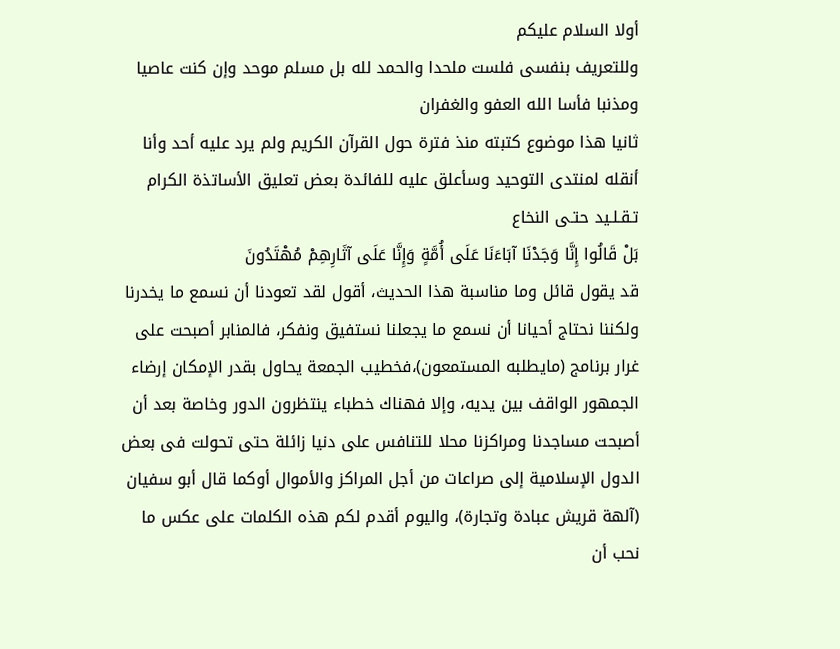أولا السلام عليكم
وللتعريف بنفسى فلست ملحدا والحمد لله بل مسلم موحد وإن كنت عاصيا ومذنبا فأسا الله العفو والغفران
ثانيا هذا موضوع كتبته منذ فترة حول القرآن الكريم ولم يرد عليه أحد وأنا أنقله لمنتدى التوحيد وسأعلق عليه للفائدة بعض تعليق الأساتذة الكرام
تـقـلـيد حتـى النخاع
بَلْ قَالُوا إِنَّا وَجَدْنَا آبَاءَنَا عَلَى أُمَّةٍ وَإِنَّا عَلَى آثَارِهِمْ مُهْتَدُونَ
قد يقول قائل وما مناسبة هذا الحديث، أقول لقد تعودنا أن نسمع ما يخدرنا ولكننا نحتاج أحيانا أن نسمع ما يجعلنا نستفيق ونفكر، فالمنابر أصبحت على غرار برنامج (مايطلبه المستمعون)،فخطيب الجمعة يحاول بقدر الإمكان إرضاء الجمهور الواقف بين يديه، وإلا فهناك خطباء ينتظرون الدور وخاصة بعد أن أصبحت مساجدنا ومراكزنا محلا للتنافس على دنيا زائلة حتى تحولت فى بعض الدول الإسلامية إلى صراعات من أجل المراكز والأموال أوكما قال أبو سفيان (آلهة قريش عبادة وتجارة)، واليوم أقدم لكم هذه الكلمات على عكس ما نحب أن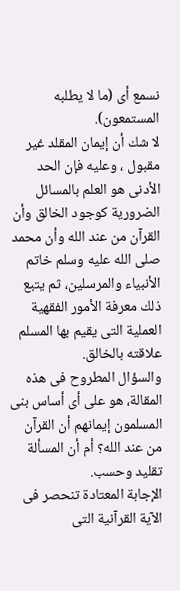نسمع أى (ما لا يطلبه المستمعون).
لا شك أن إيمان المقلد غير مقبول ، وعليه فإن الحد الأدنى هو العلم بالمسائل الضرورية كوجود الخالق وأن القرآن من عند الله وأن محمد صلى الله عليه وسلم خاتم الأنبياء والمرسلين، ثم يتبع ذلك معرفة الأمور الفقهية العملية التى يقيم بها المسلم علاقته بالخالق.
والسؤال المطروح فى هذه المقالة، هو على أى أساس بنى المسلمون إيمانهم أن القرآن من عند الله؟ أم أن المسألة تقليد وحسب.
الإجابة المعتادة تنحصر فى الآية القرآنية التى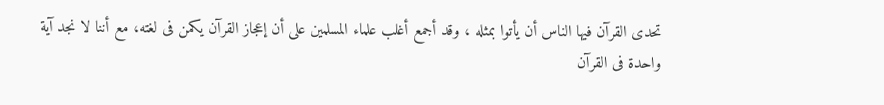تحدى القرآن فيها الناس أن يأتوا بمثله ، وقد أجمع أغلب علماء المسلمين على أن إعجاز القرآن يكمن فى لغته، مع أننا لا نجد آية واحدة فى القرآن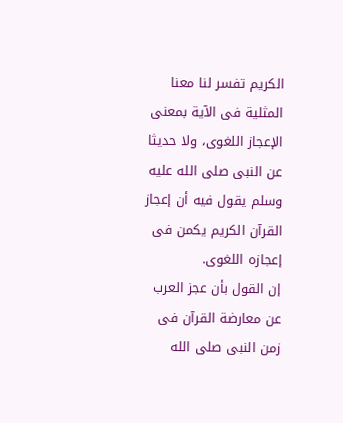الكريم تفسر لنا معنا المثلية فى الآية بمعنى الإعجاز اللغوى، ولا حديثا عن النبى صلى الله عليه وسلم يقول فيه أن إعجاز القرآن الكريم يكمن فى إعجازه اللغوى.
إن القول بأن عجز العرب عن معارضة القرآن فى زمن النبى صلى الله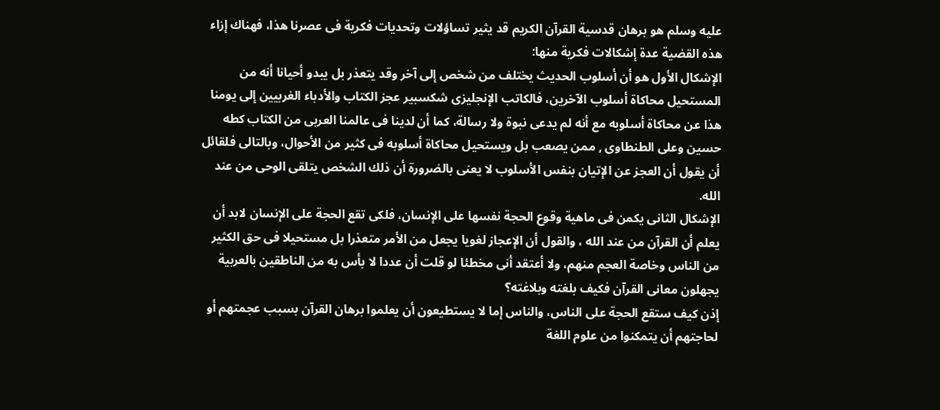عليه وسلم هو برهان قدسية القرآن الكريم قد يثير تساؤلات وتحديات فكرية فى عصرنا هذا، فهناك إزاء هذه القضية عدة إشكالات فكرية منها:
الإشكال الأول هو أن أسلوب الحديث يختلف من شخص إلى آخر وقد يتعذر بل يبدو أحيانا أنه من المستحيل محاكاة أسلوب الآخرين، فالكاتب الإنجليزى شكسبير عجز الكتاب والأدباء الغربيين إلى يومنا هذا عن محاكاة أسلوبه مع أنه لم يدعى نبوة ولا رسالة، كما أن لدينا فى عالمنا العربى من الكتاب كطه حسين وعلى الطنطاوى , ممن يصعب بل ويستحيل محاكاة أسلوبه فى كثير من الأحوال، وبالتالى فلقائل أن يقول أن العجز عن الإتيان بنفس الأسلوب لا يعنى بالضرورة أن ذلك الشخص يتلقى الوحى من عند الله.
الإشكال الثانى يكمن فى ماهية وقوع الحجة نفسها على الإنسان، فلكى تقع الحجة على الإنسان لابد أن يعلم أن القرآن من عند الله ، والقول أن الإعجاز لغويا يجعل من الأمر متعذرا بل مستحيلا فى حق الكثير من الناس وخاصة العجم منهم، ولا أعتقد أنى مخطئا لو قلت أن عددا لا بأس به من الناطقين بالعربية يجهلون معانى القرآن فكيف بلغته وبلاغته؟
إذن كيف ستقع الحجة على الناس، والناس إما لا يستطيعون أن يعلموا برهان القرآن بسبب عجمتهم أو لحاجتهم أن يتمكنوا من علوم اللغة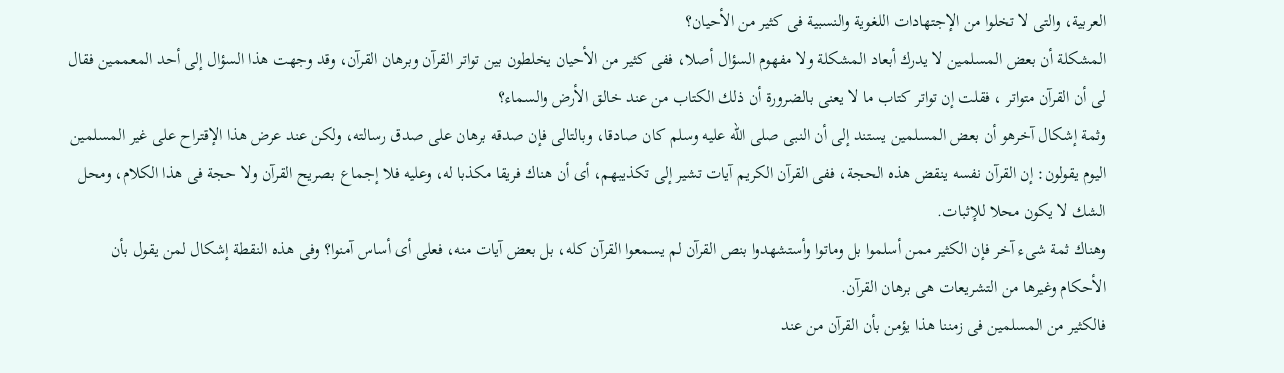العربية، والتى لا تخلوا من الإجتهادات اللغوية والنسبية فى كثير من الأحيان؟
المشكلة أن بعض المسلمين لا يدرك أبعاد المشكلة ولا مفهوم السؤال أصلا، ففى كثير من الأحيان يخلطون بين تواتر القرآن وبرهان القرآن، وقد وجهت هذا السؤال إلى أحد المعممين فقال لى أن القرآن متواتر ، فقلت إن تواتر كتاب ما لا يعنى بالضرورة أن ذلك الكتاب من عند خالق الأرض والسماء؟
وثمة إشكال آخرهو أن بعض المسلمين يستند إلى أن النبى صلى الله عليه وسلم كان صادقا، وبالتالى فإن صدقه برهان على صدق رسالته، ولكن عند عرض هذا الإقتراح على غير المسلمين اليوم يقولون: إن القرآن نفسه ينقض هذه الحجة، ففى القرآن الكريم آيات تشير إلى تكذيبهم، أى أن هناك فريقا مكذبا له، وعليه فلا إجماع بصريح القرآن ولا حجة فى هذا الكلام، ومحل الشك لا يكون محلا للإثبات.
وهناك ثمة شىء آخر فإن الكثير ممن أسلموا بل وماتوا وأستشهدوا بنص القرآن لم يسمعوا القرآن كله، بل بعض آيات منه، فعلى أى أساس آمنوا؟ وفى هذه النقطة إشكال لمن يقول بأن الأحكام وغيرها من التشريعات هى برهان القرآن.
فالكثير من المسلمين فى زمننا هذا يؤمن بأن القرآن من عند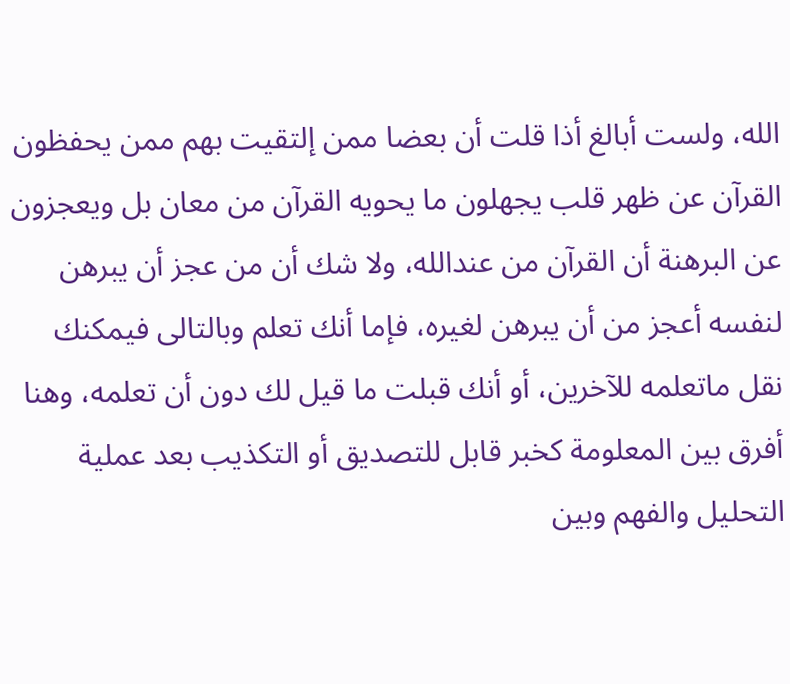الله، ولست أبالغ أذا قلت أن بعضا ممن إلتقيت بهم ممن يحفظون القرآن عن ظهر قلب يجهلون ما يحويه القرآن من معان بل ويعجزون عن البرهنة أن القرآن من عندالله، ولا شك أن من عجز أن يبرهن لنفسه أعجز من أن يبرهن لغيره، فإما أنك تعلم وبالتالى فيمكنك نقل ماتعلمه للآخرين، أو أنك قبلت ما قيل لك دون أن تعلمه، وهنا أفرق بين المعلومة كخبر قابل للتصديق أو التكذيب بعد عملية التحليل والفهم وبين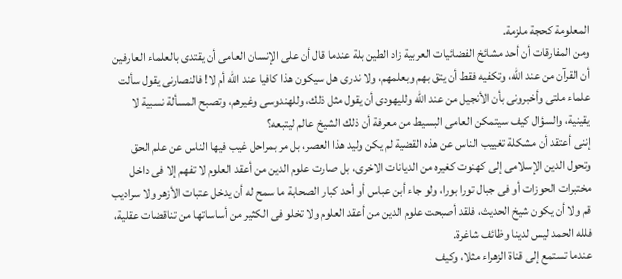المعلومة كحجة ملزمة.
ومن المفارقات أن أحد مشائخ الفضائيات العربية زاد الطين بلة عندما قال أن على الإنسان العامى أن يقتدى بالعلماء العارفين أن القرآن من عند الله، وتكفيه فقط أن يتق بهم وبعلمهم، ولا ندرى هل سيكون هذا كافيا عند الله أم لا! فالنصارنى يقول سألت علماء ملتى وأخبرونى بأن الأنجيل من عند الله ولليهودى أن يقول مثل ذلك، وللهندوسى وغيرهم، وتصبح المسألة نسبية لا يقينية، والسؤال كيف سيتمكن العامى البسيط من معرفة أن ذلك الشيخ عالم ليتبعه؟
إننى أعتقد أن مشكلة تغييب الناس عن هذه القضية لم يكن وليد هذا العصر، بل مر بمراحل غيب فيها الناس عن علم الحق وتحول الدين الإسلامى إلى كهنوت كغيره من الديانات الاخرى، بل صارت علوم الدين من أعقد العلوم لا تفهم إلا فى داخل مختبرات الحوزات أو فى جبال تورا بورا، ولو جاء أبن عباس أو أحد كبار الصحابة ما سمح له أن يدخل عتبات الأزهر ولا سراديب قم ولا أن يكون شيخ الحديث، فلقد أصبحت علوم الدين من أعقد العلوم ولا تخلو فى الكثير من أساساتها من تناقضات عقلية، فلله الحمد ليس لدينا وظائف شاغرة.
عندما تستمع إلى قناة الزهراء مثلا، وكيف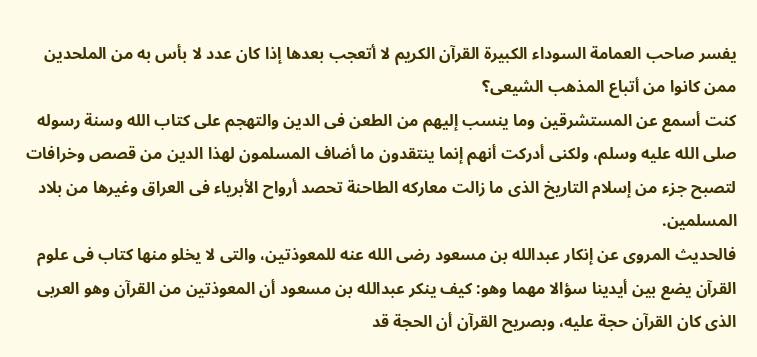يفسر صاحب العمامة السوداء الكبيرة القرآن الكريم لا أتعجب بعدها إذا كان عدد لا بأس به من الملحدين ممن كانوا من أتباع المذهب الشيعى؟
كنت أسمع عن المستشرقين وما ينسب إليهم من الطعن فى الدين والتهجم على كتاب الله وسنة رسوله صلى الله عليه وسلم، ولكنى أدركت أنهم إنما ينتقدون ما أضاف المسلمون لهذا الدين من قصص وخرافات لتصبح جزء من إسلام التاريخ الذى ما زالت معاركه الطاحنة تحصد أرواح الأبرياء فى العراق وغيرها من بلاد المسلمين.
فالحديث المروى عن إنكار عبدالله بن مسعود رضى الله عنه للمعوذتين، والتى لا يخلو منها كتاب فى علوم القرآن يضع بين أيدينا سؤالا مهما وهو: كيف ينكر عبدالله بن مسعود أن المعوذتين من القرآن وهو العربى الذى كان القرآن حجة عليه، وبصريح القرآن أن الحجة قد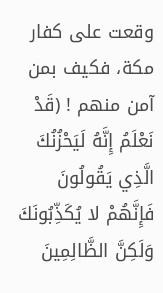وقعت على كفار مكة، فكيف بمن آمن منهم ! (قَدْ نَعْلَمُ إِنَّهُ لَيَحْزُنُكَ الَّذِي يَقُولُونَ فَإِنَّهُمْ لا يُكَذِّبُونَكَ وَلَكِنَّ الظَّالِمِينَ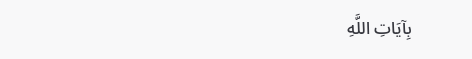بِآيَاتِ اللَّهِ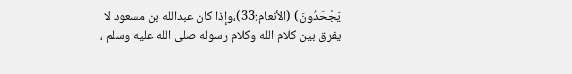يَجْحَدُونَ) (الأنعام:33)،وإذا كان عبدالله بن مسعود لا يفرق بين كلام الله وكلام رسوله صلى الله عليه وسلم ،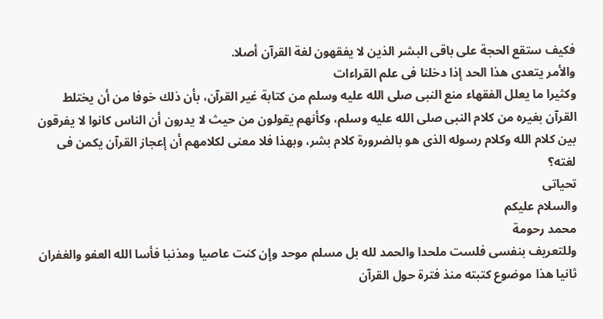فكيف ستقع الحجة على باقى البشر الذين لا يفقهون لغة القرآن أصلا.
والأمر يتعدى هذا الحد إذا دخلنا فى علم القراءات
وكثيرا ما يعلل الفقهاء منع النبى صلى الله عليه وسلم من كتابة غير القرآن، بأن ذلك خوفا من أن يختلط القرآن بغيره من كلام النبى صلى الله عليه وسلم، وكأنهم يقولون من حيث لا يدرون أن الناس كانوا لا يفرقون بين كلام الله وكلام رسوله الذى هو بالضرورة كلام بشر، وبهذا فلا معنى لكلامهم أن إعجاز القرآن يكمن فى لغته؟
تحياتى
والسلام عليكم
محمد رحومة
وللتعريف بنفسى فلست ملحدا والحمد لله بل مسلم موحد وإن كنت عاصيا ومذنبا فأسا الله العفو والغفران
ثانيا هذا موضوع كتبته منذ فترة حول القرآن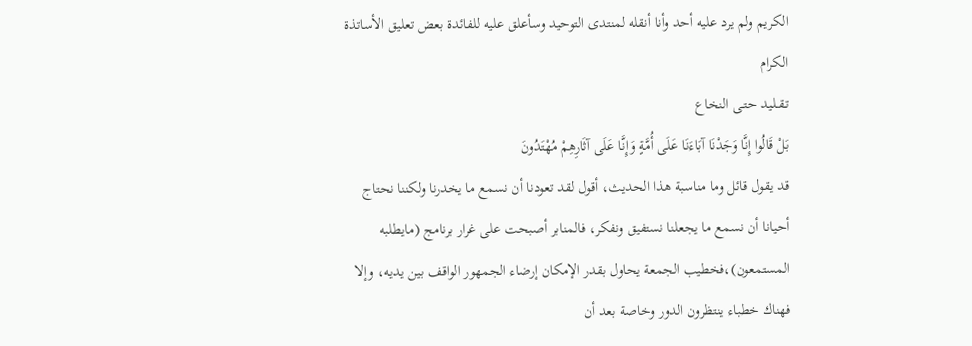الكريم ولم يرد عليه أحد وأنا أنقله لمنتدى التوحيد وسأعلق عليه للفائدة بعض تعليق الأساتذة الكرام
تـقـلـيد حتـى النخاع
بَلْ قَالُوا إِنَّا وَجَدْنَا آبَاءَنَا عَلَى أُمَّةٍ وَإِنَّا عَلَى آثَارِهِمْ مُهْتَدُونَ
قد يقول قائل وما مناسبة هذا الحديث، أقول لقد تعودنا أن نسمع ما يخدرنا ولكننا نحتاج أحيانا أن نسمع ما يجعلنا نستفيق ونفكر، فالمنابر أصبحت على غرار برنامج (مايطلبه المستمعون)،فخطيب الجمعة يحاول بقدر الإمكان إرضاء الجمهور الواقف بين يديه، وإلا فهناك خطباء ينتظرون الدور وخاصة بعد أن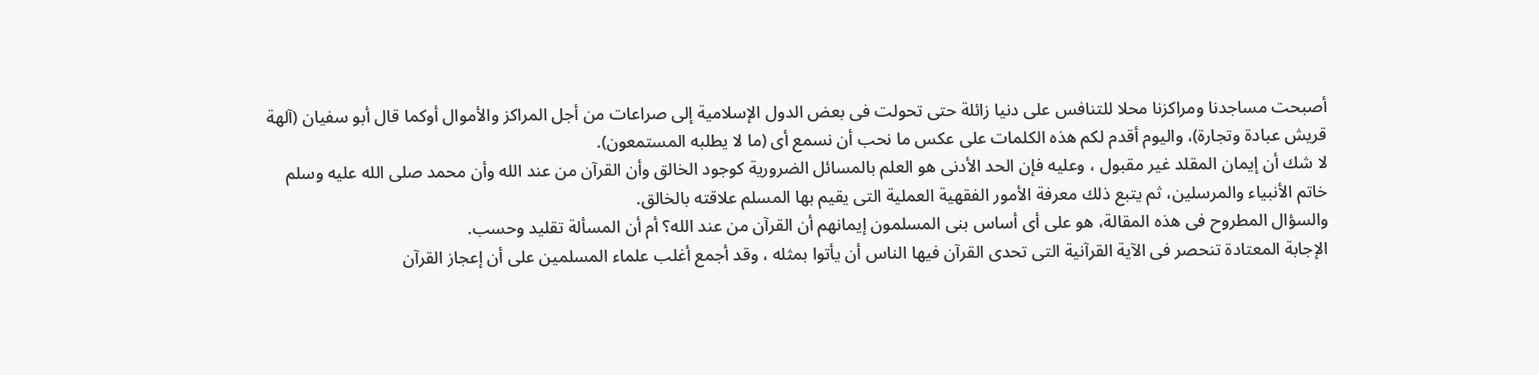أصبحت مساجدنا ومراكزنا محلا للتنافس على دنيا زائلة حتى تحولت فى بعض الدول الإسلامية إلى صراعات من أجل المراكز والأموال أوكما قال أبو سفيان (آلهة قريش عبادة وتجارة)، واليوم أقدم لكم هذه الكلمات على عكس ما نحب أن نسمع أى (ما لا يطلبه المستمعون).
لا شك أن إيمان المقلد غير مقبول ، وعليه فإن الحد الأدنى هو العلم بالمسائل الضرورية كوجود الخالق وأن القرآن من عند الله وأن محمد صلى الله عليه وسلم خاتم الأنبياء والمرسلين، ثم يتبع ذلك معرفة الأمور الفقهية العملية التى يقيم بها المسلم علاقته بالخالق.
والسؤال المطروح فى هذه المقالة، هو على أى أساس بنى المسلمون إيمانهم أن القرآن من عند الله؟ أم أن المسألة تقليد وحسب.
الإجابة المعتادة تنحصر فى الآية القرآنية التى تحدى القرآن فيها الناس أن يأتوا بمثله ، وقد أجمع أغلب علماء المسلمين على أن إعجاز القرآن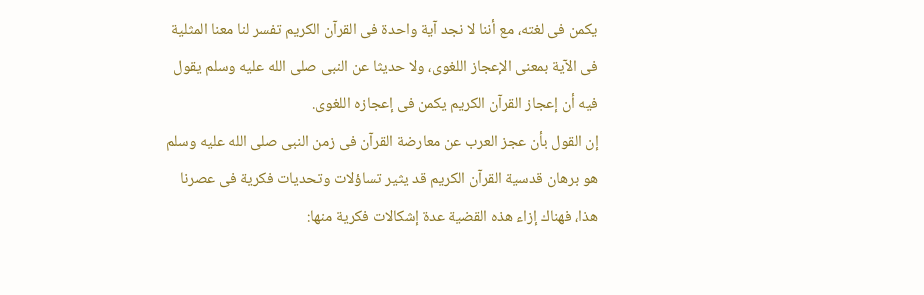يكمن فى لغته، مع أننا لا نجد آية واحدة فى القرآن الكريم تفسر لنا معنا المثلية فى الآية بمعنى الإعجاز اللغوى، ولا حديثا عن النبى صلى الله عليه وسلم يقول فيه أن إعجاز القرآن الكريم يكمن فى إعجازه اللغوى.
إن القول بأن عجز العرب عن معارضة القرآن فى زمن النبى صلى الله عليه وسلم هو برهان قدسية القرآن الكريم قد يثير تساؤلات وتحديات فكرية فى عصرنا هذا، فهناك إزاء هذه القضية عدة إشكالات فكرية منها: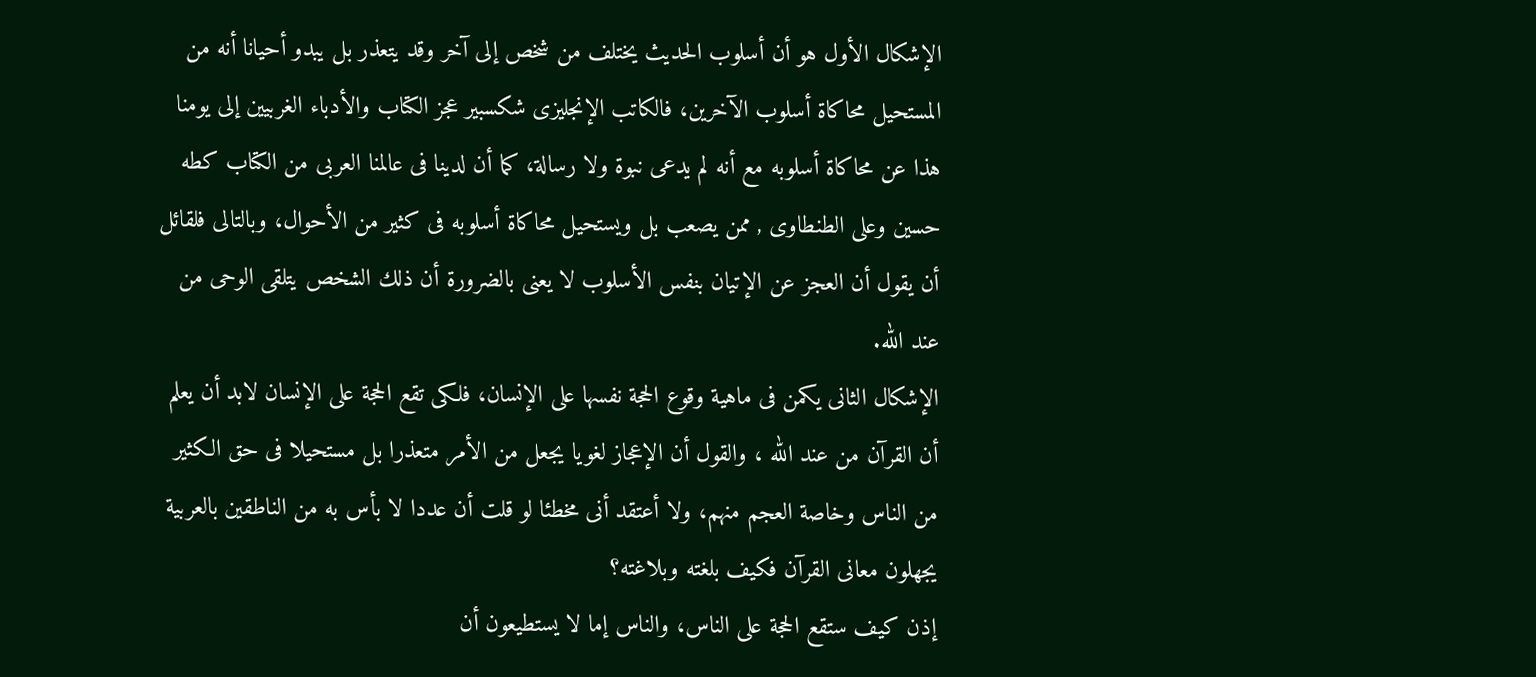الإشكال الأول هو أن أسلوب الحديث يختلف من شخص إلى آخر وقد يتعذر بل يبدو أحيانا أنه من المستحيل محاكاة أسلوب الآخرين، فالكاتب الإنجليزى شكسبير عجز الكتاب والأدباء الغربيين إلى يومنا هذا عن محاكاة أسلوبه مع أنه لم يدعى نبوة ولا رسالة، كما أن لدينا فى عالمنا العربى من الكتاب كطه حسين وعلى الطنطاوى , ممن يصعب بل ويستحيل محاكاة أسلوبه فى كثير من الأحوال، وبالتالى فلقائل أن يقول أن العجز عن الإتيان بنفس الأسلوب لا يعنى بالضرورة أن ذلك الشخص يتلقى الوحى من عند الله.
الإشكال الثانى يكمن فى ماهية وقوع الحجة نفسها على الإنسان، فلكى تقع الحجة على الإنسان لابد أن يعلم أن القرآن من عند الله ، والقول أن الإعجاز لغويا يجعل من الأمر متعذرا بل مستحيلا فى حق الكثير من الناس وخاصة العجم منهم، ولا أعتقد أنى مخطئا لو قلت أن عددا لا بأس به من الناطقين بالعربية يجهلون معانى القرآن فكيف بلغته وبلاغته؟
إذن كيف ستقع الحجة على الناس، والناس إما لا يستطيعون أن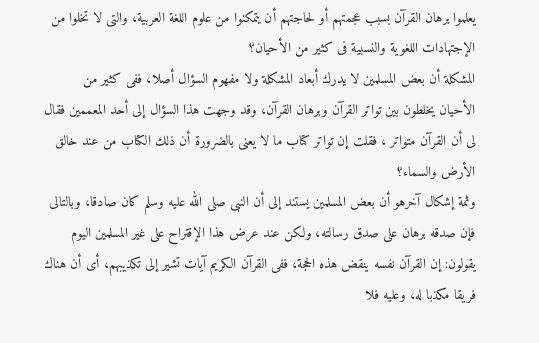يعلموا برهان القرآن بسبب عجمتهم أو لحاجتهم أن يتمكنوا من علوم اللغة العربية، والتى لا تخلوا من الإجتهادات اللغوية والنسبية فى كثير من الأحيان؟
المشكلة أن بعض المسلمين لا يدرك أبعاد المشكلة ولا مفهوم السؤال أصلا، ففى كثير من الأحيان يخلطون بين تواتر القرآن وبرهان القرآن، وقد وجهت هذا السؤال إلى أحد المعممين فقال لى أن القرآن متواتر ، فقلت إن تواتر كتاب ما لا يعنى بالضرورة أن ذلك الكتاب من عند خالق الأرض والسماء؟
وثمة إشكال آخرهو أن بعض المسلمين يستند إلى أن النبى صلى الله عليه وسلم كان صادقا، وبالتالى فإن صدقه برهان على صدق رسالته، ولكن عند عرض هذا الإقتراح على غير المسلمين اليوم يقولون: إن القرآن نفسه ينقض هذه الحجة، ففى القرآن الكريم آيات تشير إلى تكذيبهم، أى أن هناك فريقا مكذبا له، وعليه فلا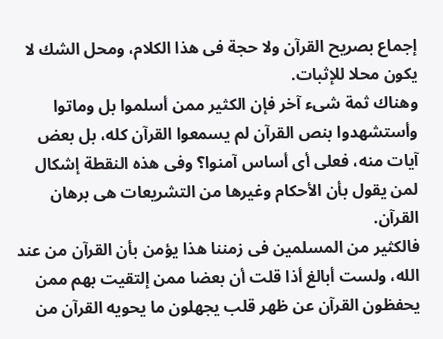إجماع بصريح القرآن ولا حجة فى هذا الكلام، ومحل الشك لا يكون محلا للإثبات.
وهناك ثمة شىء آخر فإن الكثير ممن أسلموا بل وماتوا وأستشهدوا بنص القرآن لم يسمعوا القرآن كله، بل بعض آيات منه، فعلى أى أساس آمنوا؟ وفى هذه النقطة إشكال لمن يقول بأن الأحكام وغيرها من التشريعات هى برهان القرآن.
فالكثير من المسلمين فى زمننا هذا يؤمن بأن القرآن من عند الله، ولست أبالغ أذا قلت أن بعضا ممن إلتقيت بهم ممن يحفظون القرآن عن ظهر قلب يجهلون ما يحويه القرآن من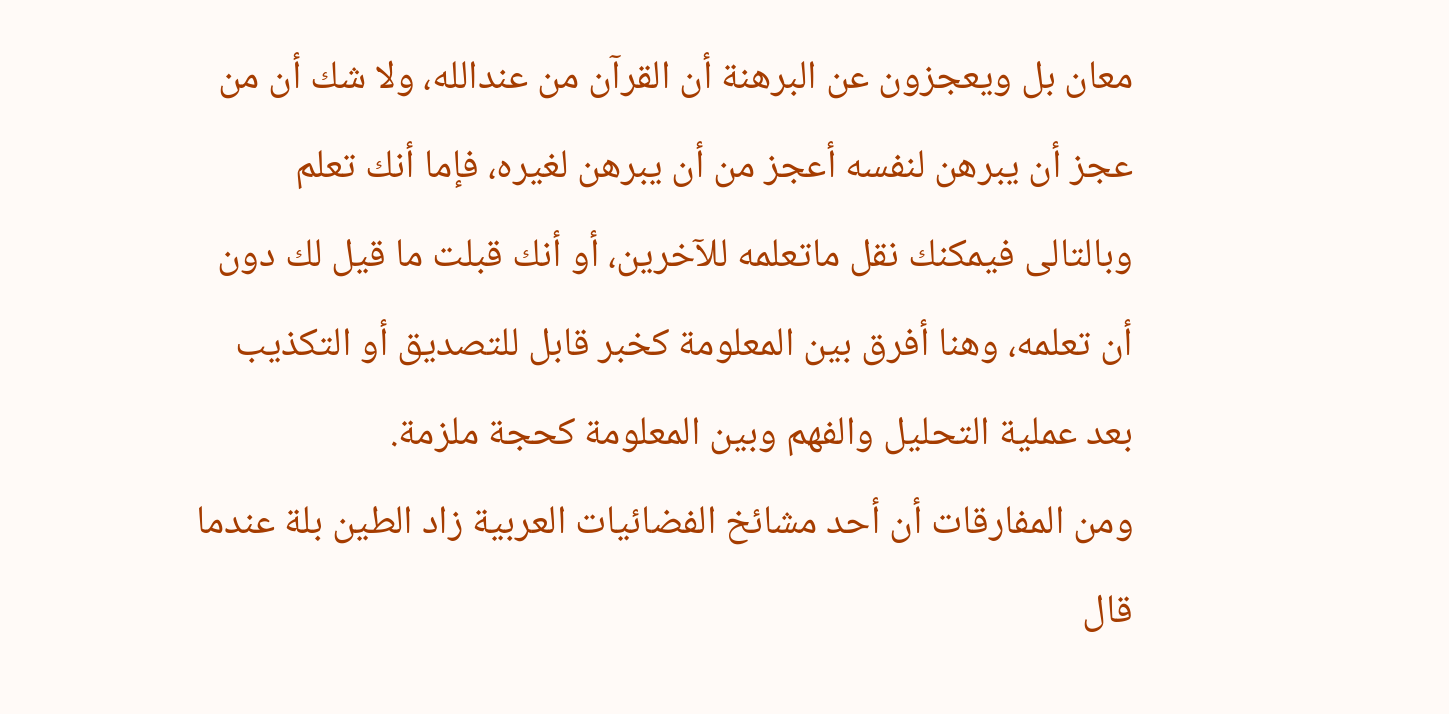معان بل ويعجزون عن البرهنة أن القرآن من عندالله، ولا شك أن من عجز أن يبرهن لنفسه أعجز من أن يبرهن لغيره، فإما أنك تعلم وبالتالى فيمكنك نقل ماتعلمه للآخرين، أو أنك قبلت ما قيل لك دون أن تعلمه، وهنا أفرق بين المعلومة كخبر قابل للتصديق أو التكذيب بعد عملية التحليل والفهم وبين المعلومة كحجة ملزمة.
ومن المفارقات أن أحد مشائخ الفضائيات العربية زاد الطين بلة عندما قال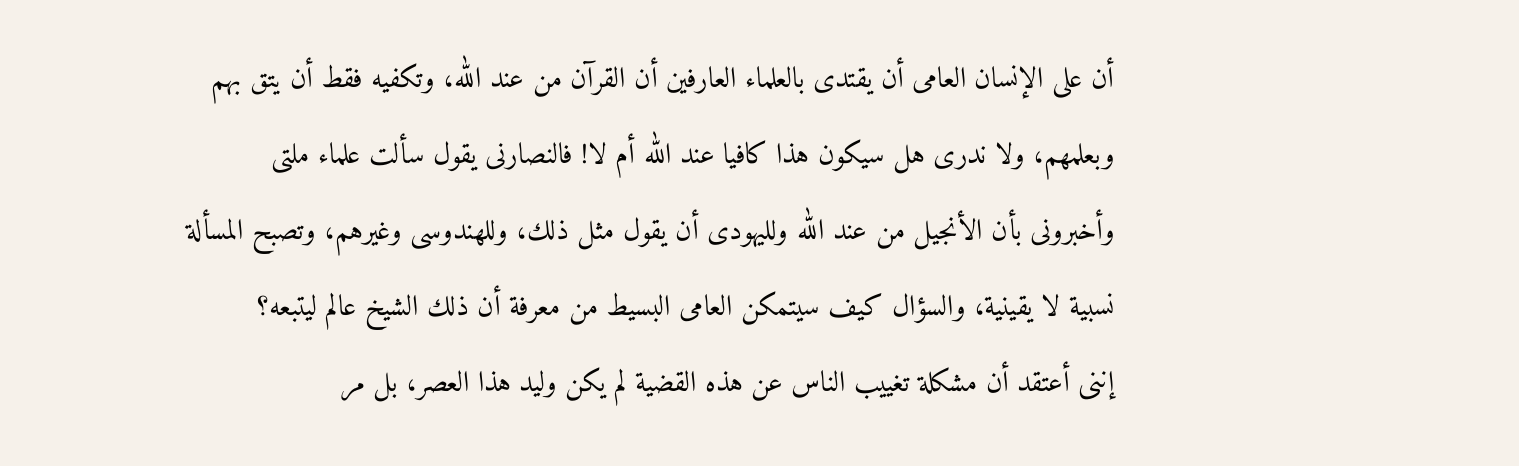أن على الإنسان العامى أن يقتدى بالعلماء العارفين أن القرآن من عند الله، وتكفيه فقط أن يتق بهم وبعلمهم، ولا ندرى هل سيكون هذا كافيا عند الله أم لا! فالنصارنى يقول سألت علماء ملتى وأخبرونى بأن الأنجيل من عند الله ولليهودى أن يقول مثل ذلك، وللهندوسى وغيرهم، وتصبح المسألة نسبية لا يقينية، والسؤال كيف سيتمكن العامى البسيط من معرفة أن ذلك الشيخ عالم ليتبعه؟
إننى أعتقد أن مشكلة تغييب الناس عن هذه القضية لم يكن وليد هذا العصر، بل مر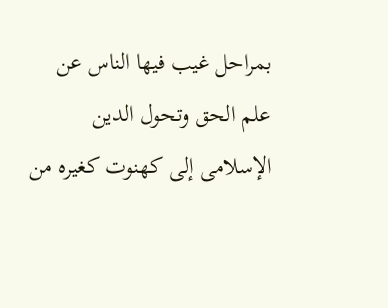بمراحل غيب فيها الناس عن علم الحق وتحول الدين الإسلامى إلى كهنوت كغيره من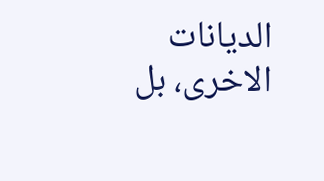الديانات الاخرى، بل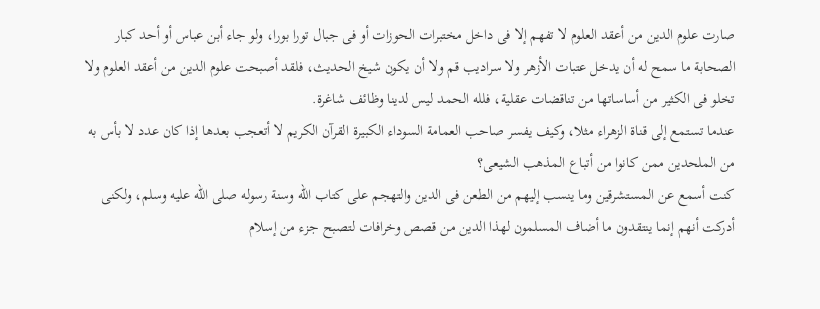صارت علوم الدين من أعقد العلوم لا تفهم إلا فى داخل مختبرات الحوزات أو فى جبال تورا بورا، ولو جاء أبن عباس أو أحد كبار الصحابة ما سمح له أن يدخل عتبات الأزهر ولا سراديب قم ولا أن يكون شيخ الحديث، فلقد أصبحت علوم الدين من أعقد العلوم ولا تخلو فى الكثير من أساساتها من تناقضات عقلية، فلله الحمد ليس لدينا وظائف شاغرة.
عندما تستمع إلى قناة الزهراء مثلا، وكيف يفسر صاحب العمامة السوداء الكبيرة القرآن الكريم لا أتعجب بعدها إذا كان عدد لا بأس به من الملحدين ممن كانوا من أتباع المذهب الشيعى؟
كنت أسمع عن المستشرقين وما ينسب إليهم من الطعن فى الدين والتهجم على كتاب الله وسنة رسوله صلى الله عليه وسلم، ولكنى أدركت أنهم إنما ينتقدون ما أضاف المسلمون لهذا الدين من قصص وخرافات لتصبح جزء من إسلام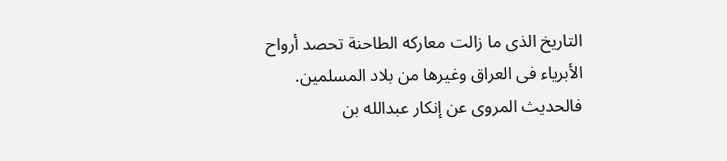التاريخ الذى ما زالت معاركه الطاحنة تحصد أرواح الأبرياء فى العراق وغيرها من بلاد المسلمين.
فالحديث المروى عن إنكار عبدالله بن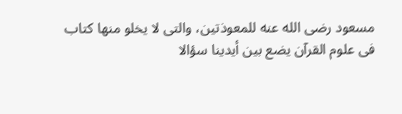مسعود رضى الله عنه للمعوذتين، والتى لا يخلو منها كتاب فى علوم القرآن يضع بين أيدينا سؤالا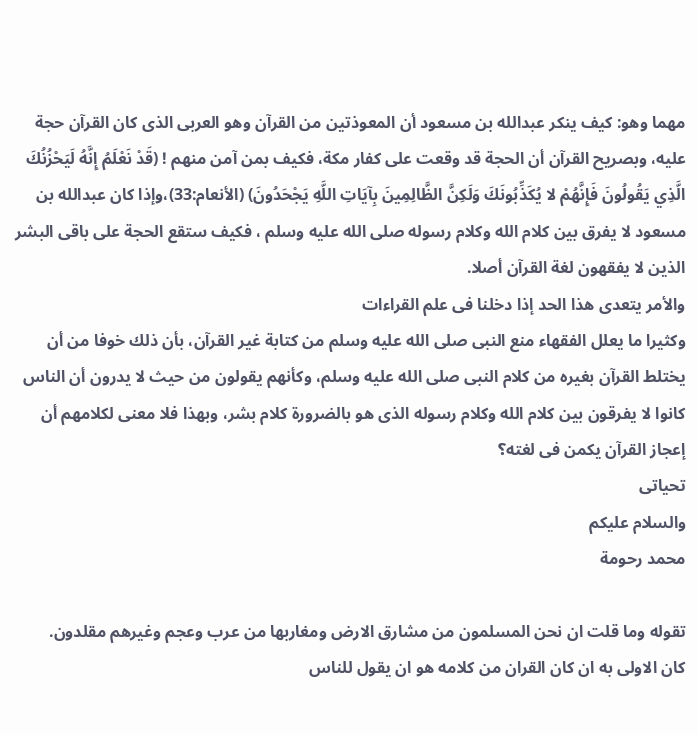مهما وهو: كيف ينكر عبدالله بن مسعود أن المعوذتين من القرآن وهو العربى الذى كان القرآن حجة عليه، وبصريح القرآن أن الحجة قد وقعت على كفار مكة، فكيف بمن آمن منهم ! (قَدْ نَعْلَمُ إِنَّهُ لَيَحْزُنُكَ الَّذِي يَقُولُونَ فَإِنَّهُمْ لا يُكَذِّبُونَكَ وَلَكِنَّ الظَّالِمِينَ بِآيَاتِ اللَّهِ يَجْحَدُونَ) (الأنعام:33)،وإذا كان عبدالله بن مسعود لا يفرق بين كلام الله وكلام رسوله صلى الله عليه وسلم ، فكيف ستقع الحجة على باقى البشر الذين لا يفقهون لغة القرآن أصلا.
والأمر يتعدى هذا الحد إذا دخلنا فى علم القراءات
وكثيرا ما يعلل الفقهاء منع النبى صلى الله عليه وسلم من كتابة غير القرآن، بأن ذلك خوفا من أن يختلط القرآن بغيره من كلام النبى صلى الله عليه وسلم، وكأنهم يقولون من حيث لا يدرون أن الناس كانوا لا يفرقون بين كلام الله وكلام رسوله الذى هو بالضرورة كلام بشر، وبهذا فلا معنى لكلامهم أن إعجاز القرآن يكمن فى لغته؟
تحياتى
والسلام عليكم
محمد رحومة

تقوله وما قلت ان نحن المسلمون من مشارق الارض ومغاربها من عرب وعجم وغيرهم مقلدون.
كان الاولى به ان كان القران من كلامه هو ان يقول للناس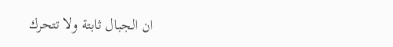ان الجبال ثابتة ولا تتحرك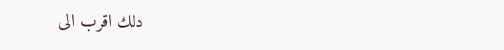دلك اقرب الى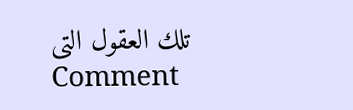تلك العقول التى
Comment